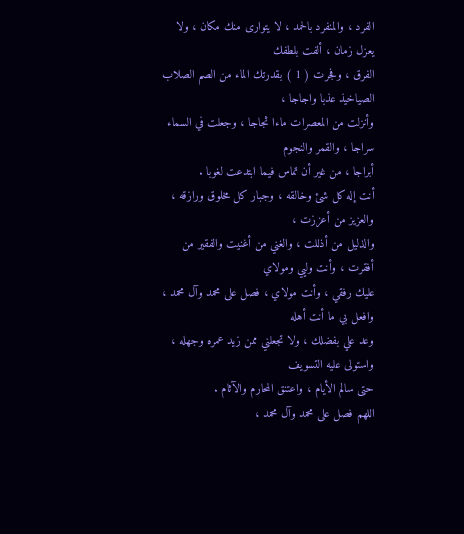الفرد ، والمنفرد بالحمد ، لا يتوارى منك مكان ، ولا يعزل زمان ، ألفت بلطفك
الفرق ، وفجرت ( 1 ) بقدرتك الماء من الصم الصلاب الصياخيذ عذبا واجاجا ،
وأنزلت من المعصرات ماءا ثجاجا ، وجعلت في السماء سراجا ، والقمر والنجوم
أبراجا ، من غير أن تماس فيما ابتدعت لغوبا .
أنت إله كل شئ وخالقه ، وجبار كل مخلوق ورازقه ، والعزيز من أعززت ،
والذليل من أذللت ، والغني من أغنيت والفقير من أفقرت ، وأنت وليي ومولاي
عليك رفقي ، وأنت مولاي ، فصل على محمد وآل محمد ، وافعل بي ما أنت أهله
وعد علي بفضلك ، ولا تجعلني ممن زيد عمره وجهله ، واستولى عليه التسويف
حتى سالم الأيام ، واعتنق المحارم والآثام .
اللهم فصل على محمد وآل محمد ،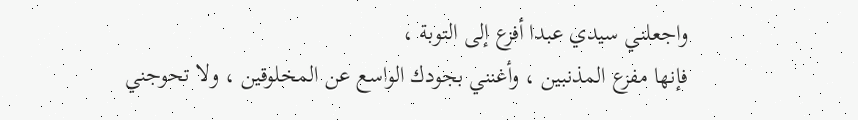واجعلني سيدي عبدا أفزع إلى التوبة ،
فإنها مفزع المذنبين ، وأغنني بجودك الواسع عن المخلوقين ، ولا تحوجني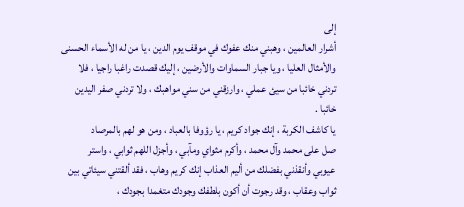إلى
أشرار العالمين ، وهبني منك عفوك في موقف يوم الدين ، يا من له الأسماء الحسنى
والأمثال العليا ، ويا جبار السماوات والأرضين ، إليك قصدت راغبا راجيا ، فلا
تردني خائبا من سيئ عملي ، وارزقني من سني مواهبك ، ولا تردني صفر اليدين
خائبا .
يا كاشف الكربة ، إنك جواد كريم ، يا رؤوفا بالعباد ، ومن هو لهم بالمرصاد
صل على محمد وآل محمد ، وأكرم مثواي ومآبي ، وأجزل اللهم ثوابي ، واستر
عيوبي وأنقذني بفضلك من أليم العذاب إنك كريم وهاب ، فقد ألقتني سيئاتي بين
ثواب وعقاب ، وقد رجوت أن أكون بلطفك وجودك متغمدا بجودك ،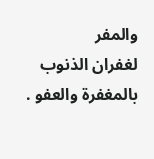والمفر
لغفران الذنوب بالمغفرة والعفو .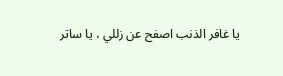يا غافر الذنب اصفح عن زللي ، يا ساتر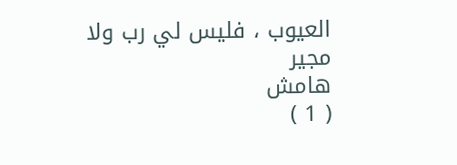العيوب ، فليس لي رب ولا مجير
هامش
( 1 )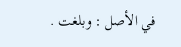في الأصل : وبلغت .